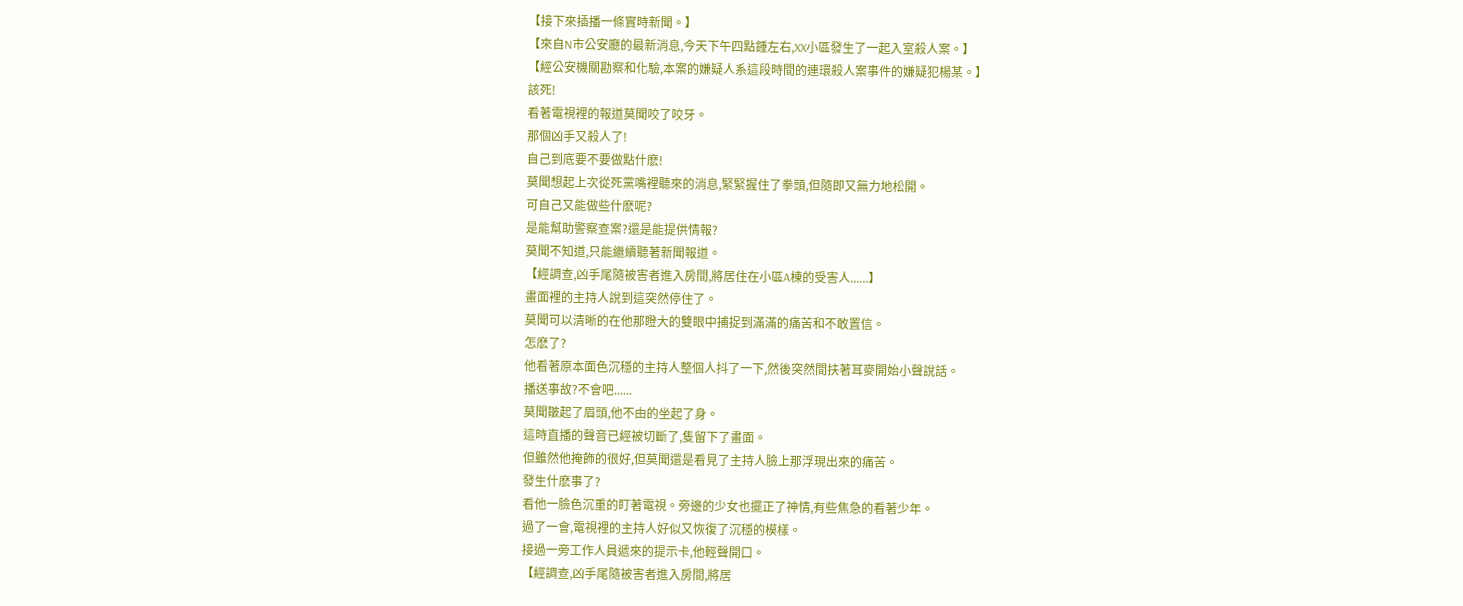【接下來插播一條實時新聞。】
【來自N市公安廳的最新消息,今天下午四點鍾左右,XX小區發生了一起入室殺人案。】
【經公安機關勘察和化驗,本案的嫌疑人系這段時間的連環殺人案事件的嫌疑犯楊某。】
該死!
看著電視裡的報道莫聞咬了咬牙。
那個凶手又殺人了!
自己到底要不要做點什麽!
莫聞想起上次從死黨嘴裡聽來的消息,緊緊握住了拳頭,但隨即又無力地松開。
可自己又能做些什麽呢?
是能幫助警察查案?還是能提供情報?
莫聞不知道,只能繼續聽著新聞報道。
【經調查,凶手尾隨被害者進入房間,將居住在小區A棟的受害人......】
畫面裡的主持人說到這突然停住了。
莫聞可以清晰的在他那瞪大的雙眼中捕捉到滿滿的痛苦和不敢置信。
怎麽了?
他看著原本面色沉穩的主持人整個人抖了一下,然後突然間扶著耳麥開始小聲說話。
播送事故?不會吧......
莫聞皺起了眉頭,他不由的坐起了身。
這時直播的聲音已經被切斷了,隻留下了畫面。
但雖然他掩飾的很好,但莫聞還是看見了主持人臉上那浮現出來的痛苦。
發生什麽事了?
看他一臉色沉重的盯著電視。旁邊的少女也擺正了神情,有些焦急的看著少年。
過了一會,電視裡的主持人好似又恢復了沉穩的模樣。
接過一旁工作人員遞來的提示卡,他輕聲開口。
【經調查,凶手尾隨被害者進入房間,將居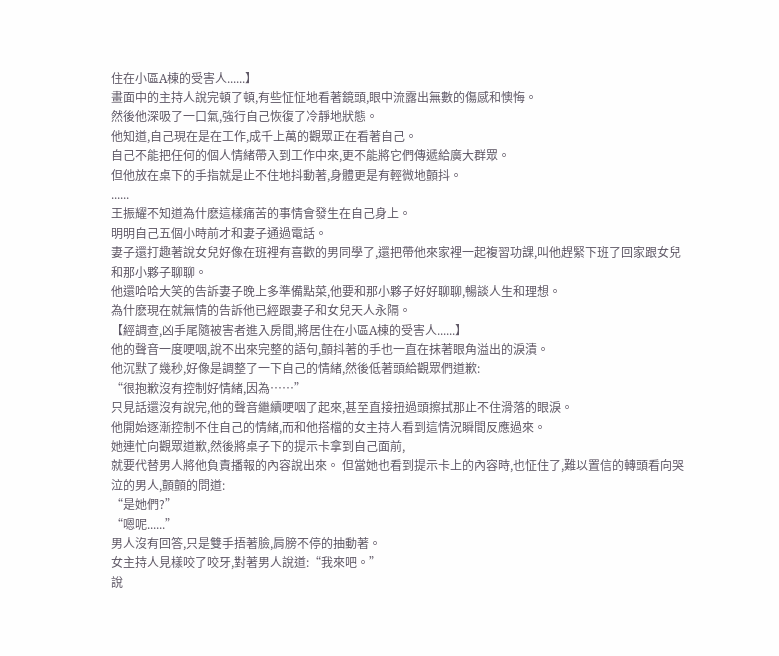住在小區A棟的受害人......】
畫面中的主持人說完頓了頓,有些怔怔地看著鏡頭,眼中流露出無數的傷感和懊悔。
然後他深吸了一口氣,強行自己恢復了冷靜地狀態。
他知道,自己現在是在工作,成千上萬的觀眾正在看著自己。
自己不能把任何的個人情緒帶入到工作中來,更不能將它們傳遞給廣大群眾。
但他放在桌下的手指就是止不住地抖動著,身體更是有輕微地顫抖。
......
王振耀不知道為什麽這樣痛苦的事情會發生在自己身上。
明明自己五個小時前才和妻子通過電話。
妻子還打趣著說女兒好像在班裡有喜歡的男同學了,還把帶他來家裡一起複習功課,叫他趕緊下班了回家跟女兒和那小夥子聊聊。
他還哈哈大笑的告訴妻子晚上多準備點菜,他要和那小夥子好好聊聊,暢談人生和理想。
為什麽現在就無情的告訴他已經跟妻子和女兒天人永隔。
【經調查,凶手尾隨被害者進入房間,將居住在小區A棟的受害人......】
他的聲音一度哽咽,說不出來完整的語句,顫抖著的手也一直在抹著眼角溢出的淚漬。
他沉默了幾秒,好像是調整了一下自己的情緒,然後低著頭給觀眾們道歉:
“很抱歉沒有控制好情緒,因為……”
只見話還沒有說完,他的聲音繼續哽咽了起來,甚至直接扭過頭擦拭那止不住滑落的眼淚。
他開始逐漸控制不住自己的情緒,而和他搭檔的女主持人看到這情況瞬間反應過來。
她連忙向觀眾道歉,然後將桌子下的提示卡拿到自己面前,
就要代替男人將他負責播報的內容說出來。 但當她也看到提示卡上的內容時,也怔住了,難以置信的轉頭看向哭泣的男人,顫顫的問道:
“是她們?”
“嗯呢......”
男人沒有回答,只是雙手捂著臉,肩膀不停的抽動著。
女主持人見樣咬了咬牙,對著男人說道:“我來吧。”
說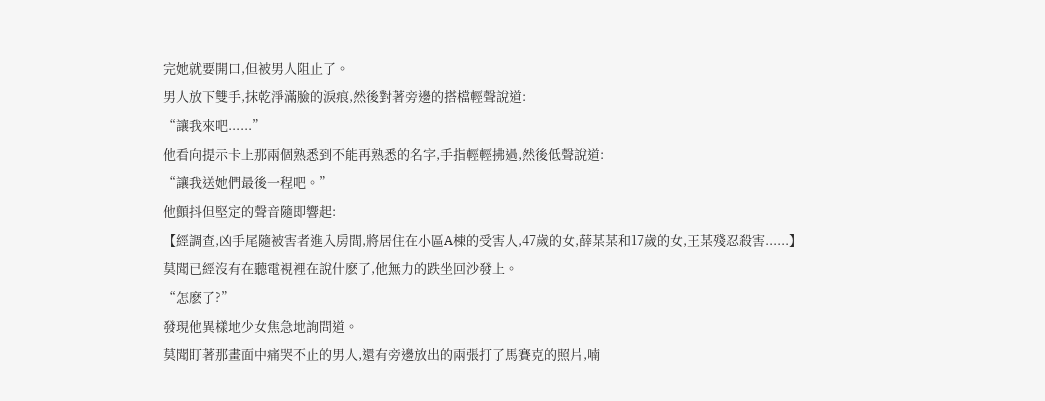完她就要開口,但被男人阻止了。
男人放下雙手,抹乾淨滿臉的淚痕,然後對著旁邊的搭檔輕聲說道:
“讓我來吧......”
他看向提示卡上那兩個熟悉到不能再熟悉的名字,手指輕輕拂過,然後低聲說道:
“讓我送她們最後一程吧。”
他顫抖但堅定的聲音隨即響起:
【經調查,凶手尾隨被害者進入房間,將居住在小區A棟的受害人,47歲的女,薛某某和17歲的女,王某殘忍殺害......】
莫聞已經沒有在聽電視裡在說什麽了,他無力的跌坐回沙發上。
“怎麽了?”
發現他異樣地少女焦急地詢問道。
莫聞盯著那畫面中痛哭不止的男人,還有旁邊放出的兩張打了馬賽克的照片,喃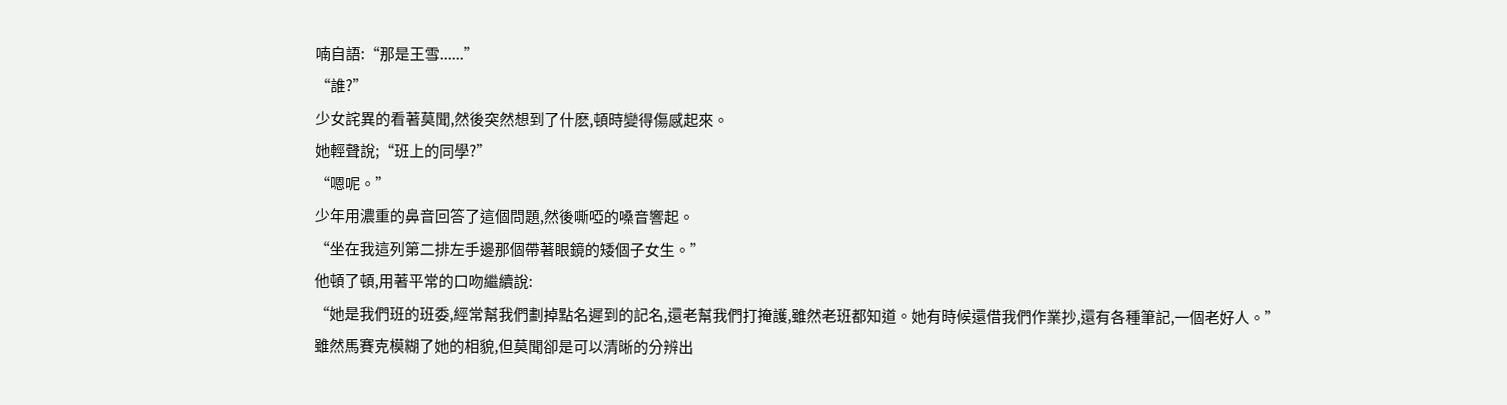喃自語:“那是王雪......”
“誰?”
少女詫異的看著莫聞,然後突然想到了什麽,頓時變得傷感起來。
她輕聲說;“班上的同學?”
“嗯呢。”
少年用濃重的鼻音回答了這個問題,然後嘶啞的嗓音響起。
“坐在我這列第二排左手邊那個帶著眼鏡的矮個子女生。”
他頓了頓,用著平常的口吻繼續說:
“她是我們班的班委,經常幫我們劃掉點名遲到的記名,還老幫我們打掩護,雖然老班都知道。她有時候還借我們作業抄,還有各種筆記,一個老好人。”
雖然馬賽克模糊了她的相貌,但莫聞卻是可以清晰的分辨出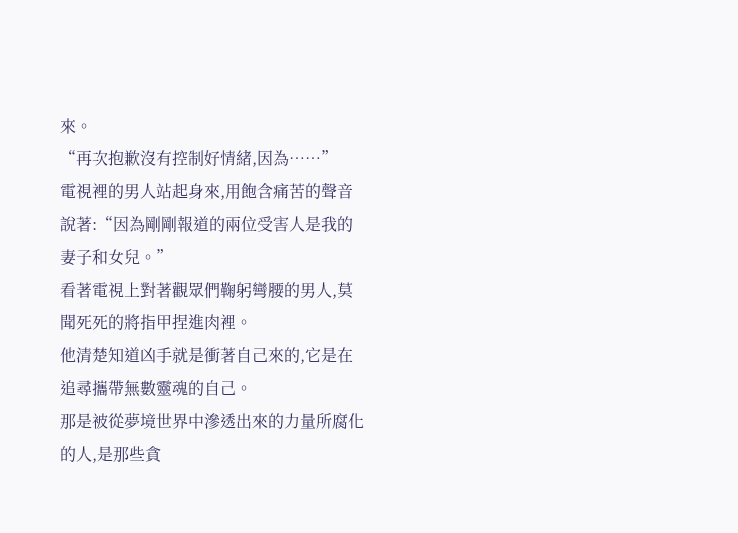來。
“再次抱歉沒有控制好情緒,因為……”
電視裡的男人站起身來,用飽含痛苦的聲音說著:“因為剛剛報道的兩位受害人是我的妻子和女兒。”
看著電視上對著觀眾們鞠躬彎腰的男人,莫聞死死的將指甲捏進肉裡。
他清楚知道凶手就是衝著自己來的,它是在追尋攜帶無數靈魂的自己。
那是被從夢境世界中滲透出來的力量所腐化的人,是那些貪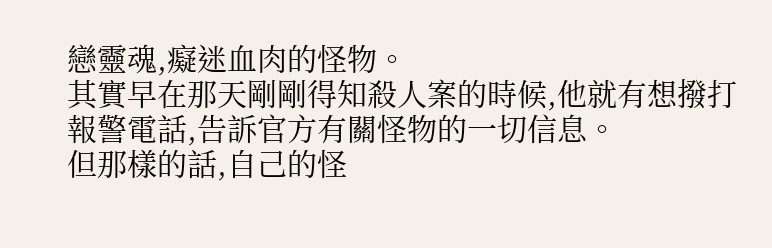戀靈魂,癡迷血肉的怪物。
其實早在那天剛剛得知殺人案的時候,他就有想撥打報警電話,告訴官方有關怪物的一切信息。
但那樣的話,自己的怪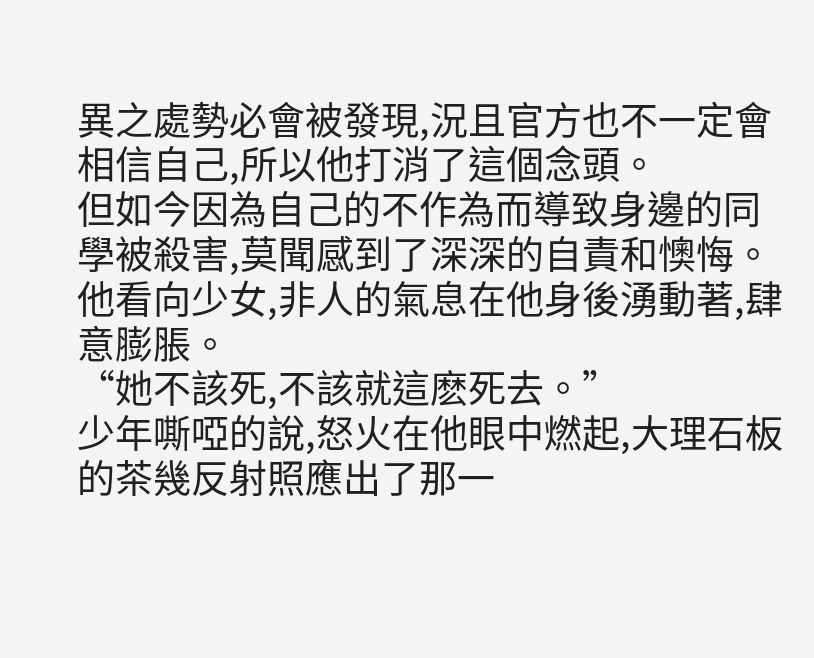異之處勢必會被發現,況且官方也不一定會相信自己,所以他打消了這個念頭。
但如今因為自己的不作為而導致身邊的同學被殺害,莫聞感到了深深的自責和懊悔。
他看向少女,非人的氣息在他身後湧動著,肆意膨脹。
“她不該死,不該就這麽死去。”
少年嘶啞的說,怒火在他眼中燃起,大理石板的茶幾反射照應出了那一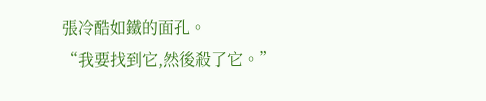張冷酷如鐵的面孔。
“我要找到它,然後殺了它。”